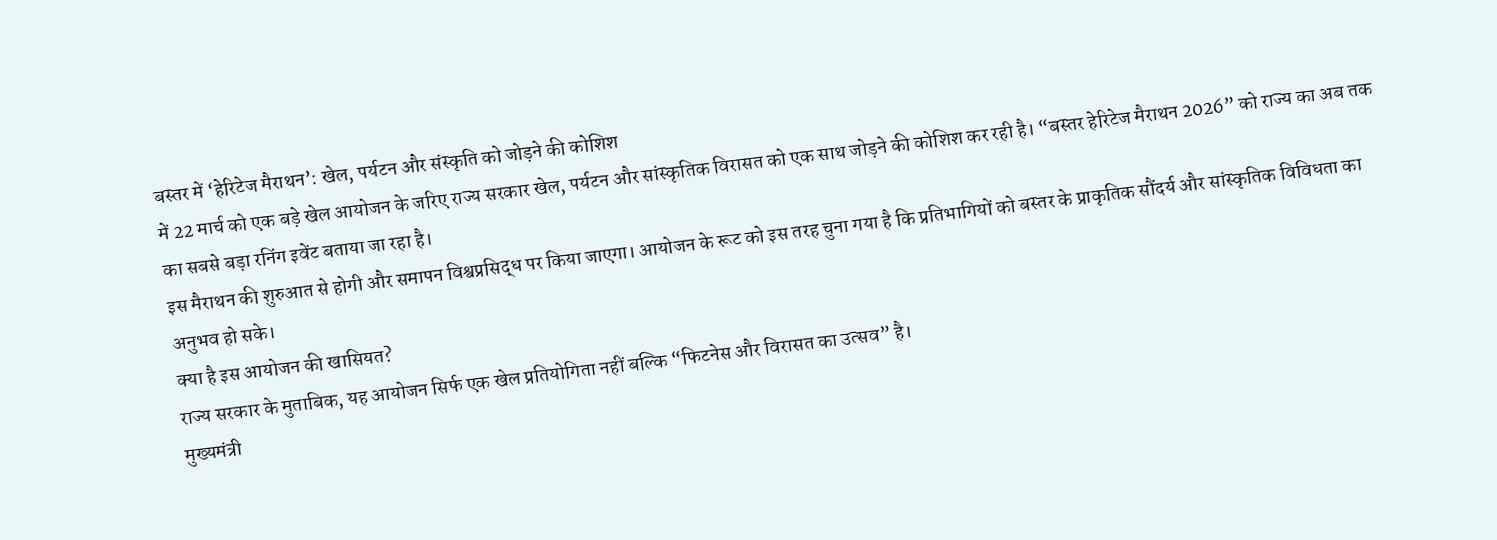बस्तर में ‘हेरिटेज मैराथन’: खेल, पर्यटन और संस्कृति को जोड़ने की कोशिश
में 22 मार्च को एक बड़े खेल आयोजन के जरिए राज्य सरकार खेल, पर्यटन और सांस्कृतिक विरासत को एक साथ जोड़ने की कोशिश कर रही है। “बस्तर हेरिटेज मैराथन 2026” को राज्य का अब तक का सबसे बड़ा रनिंग इवेंट बताया जा रहा है।
इस मैराथन की शुरुआत से होगी और समापन विश्वप्रसिद्ध पर किया जाएगा। आयोजन के रूट को इस तरह चुना गया है कि प्रतिभागियों को बस्तर के प्राकृतिक सौंदर्य और सांस्कृतिक विविधता का अनुभव हो सके।
क्या है इस आयोजन की खासियत?
राज्य सरकार के मुताबिक, यह आयोजन सिर्फ एक खेल प्रतियोगिता नहीं बल्कि “फिटनेस और विरासत का उत्सव” है।
मुख्यमंत्री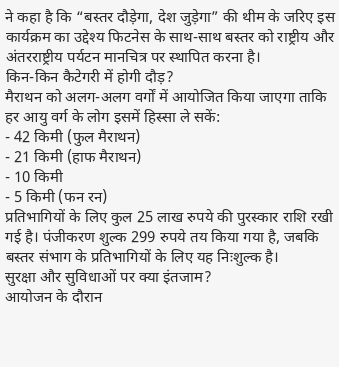ने कहा है कि “बस्तर दौड़ेगा, देश जुड़ेगा” की थीम के जरिए इस कार्यक्रम का उद्देश्य फिटनेस के साथ-साथ बस्तर को राष्ट्रीय और अंतरराष्ट्रीय पर्यटन मानचित्र पर स्थापित करना है।
किन-किन कैटेगरी में होगी दौड़?
मैराथन को अलग-अलग वर्गों में आयोजित किया जाएगा ताकि हर आयु वर्ग के लोग इसमें हिस्सा ले सकें:
- 42 किमी (फुल मैराथन)
- 21 किमी (हाफ मैराथन)
- 10 किमी
- 5 किमी (फन रन)
प्रतिभागियों के लिए कुल 25 लाख रुपये की पुरस्कार राशि रखी गई है। पंजीकरण शुल्क 299 रुपये तय किया गया है, जबकि बस्तर संभाग के प्रतिभागियों के लिए यह निःशुल्क है।
सुरक्षा और सुविधाओं पर क्या इंतजाम?
आयोजन के दौरान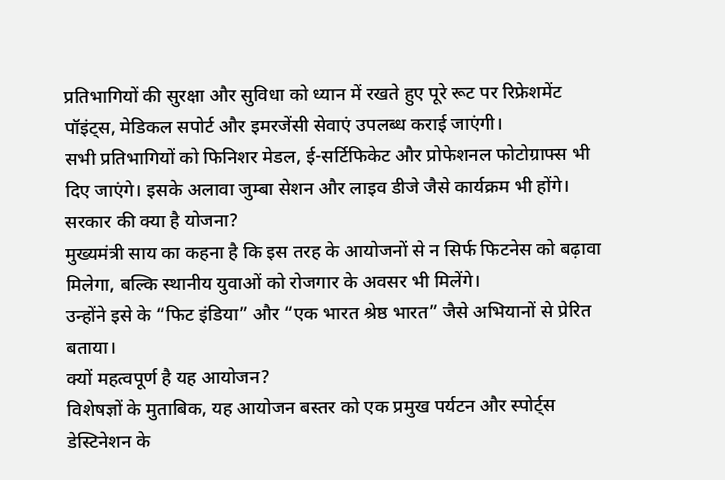प्रतिभागियों की सुरक्षा और सुविधा को ध्यान में रखते हुए पूरे रूट पर रिफ्रेशमेंट पॉइंट्स, मेडिकल सपोर्ट और इमरजेंसी सेवाएं उपलब्ध कराई जाएंगी।
सभी प्रतिभागियों को फिनिशर मेडल, ई-सर्टिफिकेट और प्रोफेशनल फोटोग्राफ्स भी दिए जाएंगे। इसके अलावा जुम्बा सेशन और लाइव डीजे जैसे कार्यक्रम भी होंगे।
सरकार की क्या है योजना?
मुख्यमंत्री साय का कहना है कि इस तरह के आयोजनों से न सिर्फ फिटनेस को बढ़ावा मिलेगा, बल्कि स्थानीय युवाओं को रोजगार के अवसर भी मिलेंगे।
उन्होंने इसे के “फिट इंडिया” और “एक भारत श्रेष्ठ भारत” जैसे अभियानों से प्रेरित बताया।
क्यों महत्वपूर्ण है यह आयोजन?
विशेषज्ञों के मुताबिक, यह आयोजन बस्तर को एक प्रमुख पर्यटन और स्पोर्ट्स डेस्टिनेशन के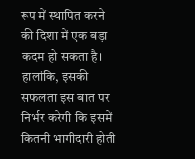रूप में स्थापित करने की दिशा में एक बड़ा कदम हो सकता है।
हालांकि, इसकी सफलता इस बात पर निर्भर करेगी कि इसमें कितनी भागीदारी होती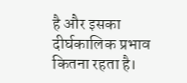है और इसका दीर्घकालिक प्रभाव कितना रहता है।